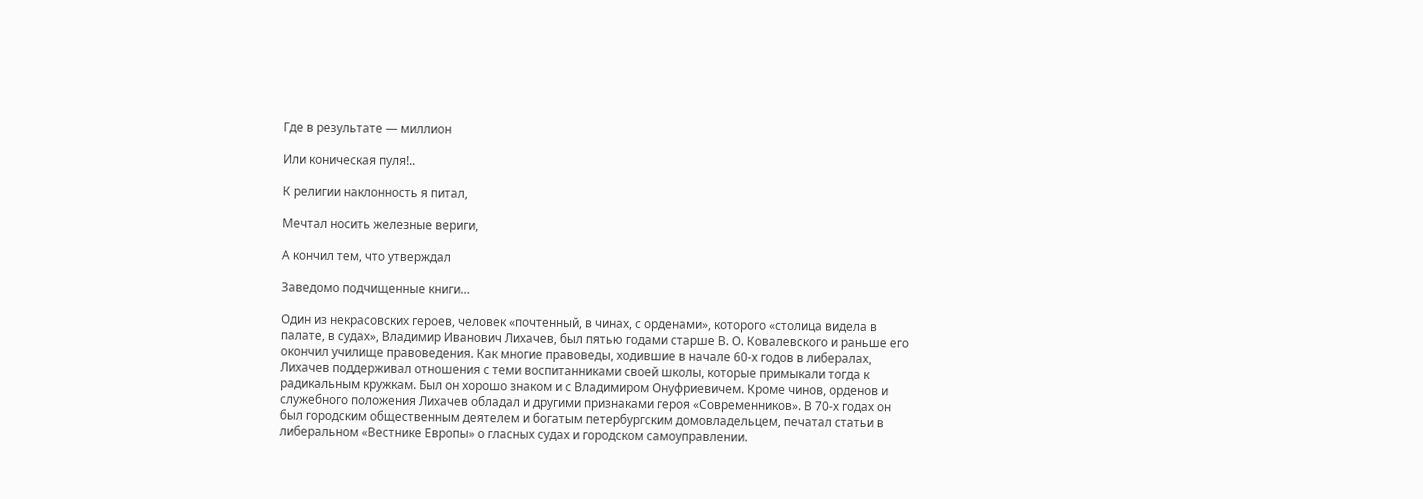Где в результате — миллион

Или коническая пуля!..

К религии наклонность я питал,

Мечтал носить железные вериги,

А кончил тем, что утверждал

Заведомо подчищенные книги…

Один из некрасовских героев, человек «почтенный, в чинах, с орденами», которого «столица видела в палате, в судах», Владимир Иванович Лихачев, был пятью годами старше В. О. Ковалевского и раньше его окончил училище правоведения. Как многие правоведы, ходившие в начале 60-х годов в либералах, Лихачев поддерживал отношения с теми воспитанниками своей школы, которые примыкали тогда к радикальным кружкам. Был он хорошо знаком и с Владимиром Онуфриевичем. Кроме чинов, орденов и служебного положения Лихачев обладал и другими признаками героя «Современников». В 70-х годах он был городским общественным деятелем и богатым петербургским домовладельцем, печатал статьи в либеральном «Вестнике Европы» о гласных судах и городском самоуправлении.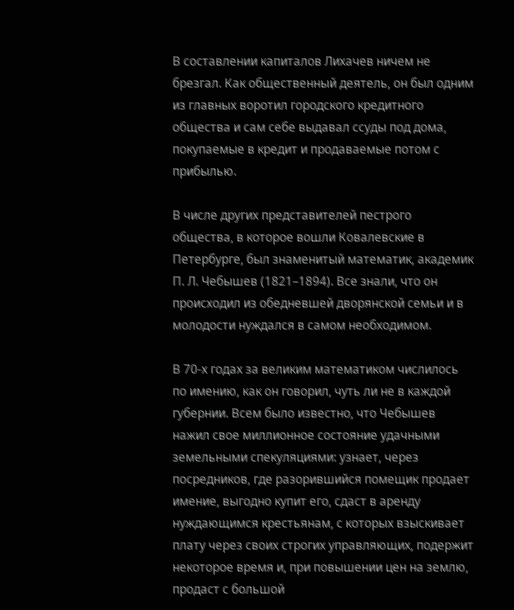В составлении капиталов Лихачев ничем не брезгал. Как общественный деятель, он был одним из главных воротил городского кредитного общества и сам себе выдавал ссуды под дома, покупаемые в кредит и продаваемые потом с прибылью.

В числе других представителей пестрого общества, в которое вошли Ковалевские в Петербурге, был знаменитый математик, академик П. Л. Чебышев (1821–1894). Все знали, что он происходил из обедневшей дворянской семьи и в молодости нуждался в самом необходимом.

В 70-х годах за великим математиком числилось по имению, как он говорил, чуть ли не в каждой губернии. Всем было известно, что Чебышев нажил свое миллионное состояние удачными земельными спекуляциями: узнает, через посредников, где разорившийся помещик продает имение, выгодно купит его, сдаст в аренду нуждающимся крестьянам, с которых взыскивает плату через своих строгих управляющих, подержит некоторое время и, при повышении цен на землю, продаст с большой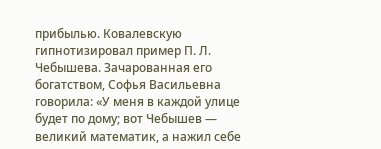прибылью. Ковалевскую гипнотизировал пример П. Л. Чебышева. Зачарованная его богатством, Софья Васильевна говорила: «У меня в каждой улице будет по дому; вот Чебышев — великий математик, а нажил себе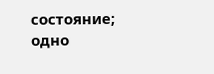состояние; одно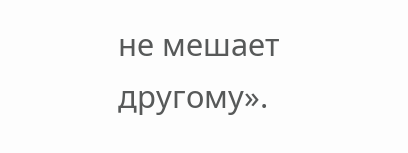не мешает другому».